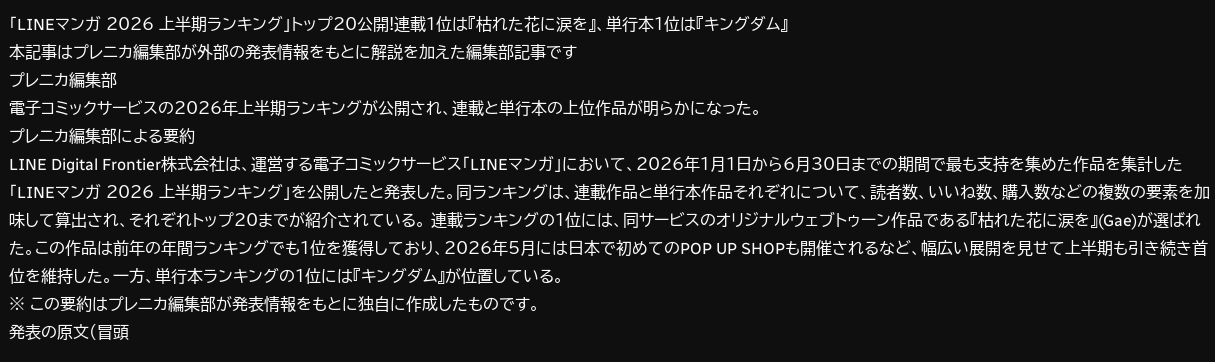「LINEマンガ 2026 上半期ランキング」トップ20公開!連載1位は『枯れた花に涙を』、単行本1位は『キングダム』
本記事はプレニカ編集部が外部の発表情報をもとに解説を加えた編集部記事です
プレニカ編集部
電子コミックサービスの2026年上半期ランキングが公開され、連載と単行本の上位作品が明らかになった。
プレニカ編集部による要約
LINE Digital Frontier株式会社は、運営する電子コミックサービス「LINEマンガ」において、2026年1月1日から6月30日までの期間で最も支持を集めた作品を集計した「LINEマンガ 2026 上半期ランキング」を公開したと発表した。同ランキングは、連載作品と単行本作品それぞれについて、読者数、いいね数、購入数などの複数の要素を加味して算出され、それぞれトップ20までが紹介されている。 連載ランキングの1位には、同サービスのオリジナルウェブトゥーン作品である『枯れた花に涙を』(Gae)が選ばれた。この作品は前年の年間ランキングでも1位を獲得しており、2026年5月には日本で初めてのPOP UP SHOPも開催されるなど、幅広い展開を見せて上半期も引き続き首位を維持した。一方、単行本ランキングの1位には『キングダム』が位置している。
※ この要約はプレニカ編集部が発表情報をもとに独自に作成したものです。
発表の原文(冒頭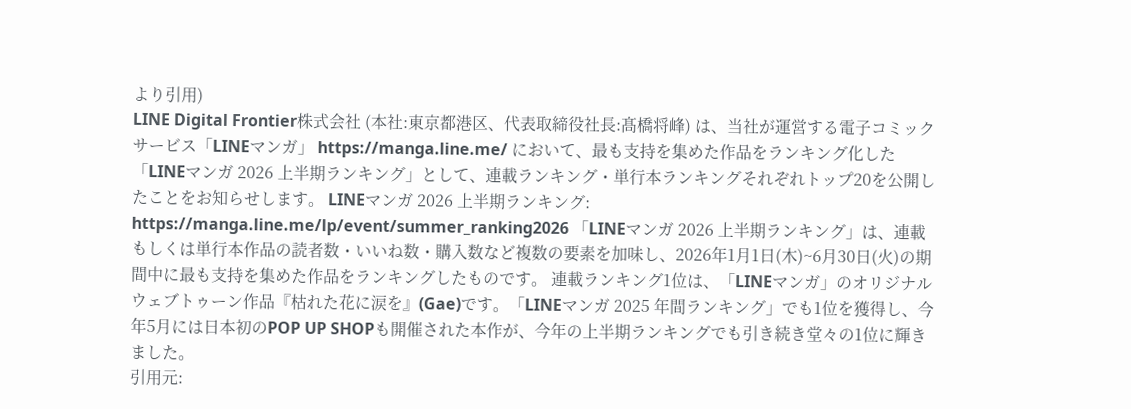より引用)
LINE Digital Frontier株式会社 (本社:東京都港区、代表取締役社長:髙橋将峰) は、当社が運営する電子コミックサービス「LINEマンガ」 https://manga.line.me/ において、最も支持を集めた作品をランキング化した「LINEマンガ 2026 上半期ランキング」として、連載ランキング・単行本ランキングそれぞれトップ20を公開したことをお知らせします。 LINEマンガ 2026 上半期ランキング: https://manga.line.me/lp/event/summer_ranking2026 「LINEマンガ 2026 上半期ランキング」は、連載もしくは単行本作品の読者数・いいね数・購入数など複数の要素を加味し、2026年1月1日(木)~6月30日(火)の期間中に最も支持を集めた作品をランキングしたものです。 連載ランキング1位は、「LINEマンガ」のオリジナルウェブトゥーン作品『枯れた花に涙を』(Gae)です。「LINEマンガ 2025 年間ランキング」でも1位を獲得し、今年5月には日本初のPOP UP SHOPも開催された本作が、今年の上半期ランキングでも引き続き堂々の1位に輝きました。
引用元: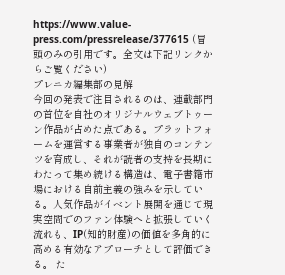https://www.value-press.com/pressrelease/377615 (冒頭のみの引用です。全文は下記リンクからご覧ください)
プレニカ編集部の見解
今回の発表で注目されるのは、連載部門の首位を自社のオリジナルウェブトゥーン作品が占めた点である。プラットフォームを運営する事業者が独自のコンテンツを育成し、それが読者の支持を長期にわたって集め続ける構造は、電子書籍市場における自前主義の強みを示している。人気作品がイベント展開を通じて現実空間でのファン体験へと拡張していく流れも、IP(知的財産)の価値を多角的に高める有効なアプローチとして評価できる。 た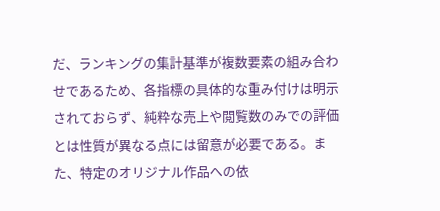だ、ランキングの集計基準が複数要素の組み合わせであるため、各指標の具体的な重み付けは明示されておらず、純粋な売上や閲覧数のみでの評価とは性質が異なる点には留意が必要である。また、特定のオリジナル作品への依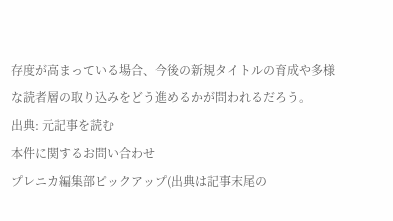存度が高まっている場合、今後の新規タイトルの育成や多様な読者層の取り込みをどう進めるかが問われるだろう。
出典: 元記事を読む
本件に関するお問い合わせ
プレニカ編集部ピックアップ(出典は記事末尾の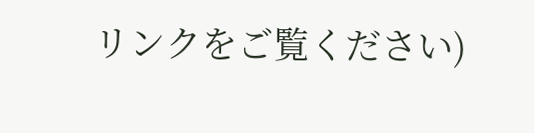リンクをご覧ください)